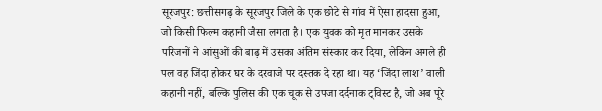सूरजपुर: छत्तीसगढ़ के सूरजपुर जिले के एक छोटे से गांव में ऐसा हादसा हुआ, जो किसी फिल्म कहानी जैसा लगता है। एक युवक को मृत मानकर उसके परिजनों ने आंसुओं की बाढ़ में उसका अंतिम संस्कार कर दिया, लेकिन अगले ही पल वह जिंदा होकर घर के दरवाजे पर दस्तक दे रहा था। यह ‘जिंदा लाश’ वाली कहानी नहीं, बल्कि पुलिस की एक चूक से उपजा दर्दनाक ट्विस्ट है, जो अब पूरे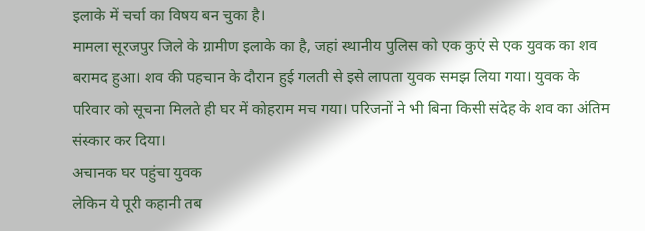इलाके में चर्चा का विषय बन चुका है।
मामला सूरजपुर जिले के ग्रामीण इलाके का है, जहां स्थानीय पुलिस को एक कुएं से एक युवक का शव बरामद हुआ। शव की पहचान के दौरान हुई गलती से इसे लापता युवक समझ लिया गया। युवक के परिवार को सूचना मिलते ही घर में कोहराम मच गया। परिजनों ने भी बिना किसी संदेह के शव का अंतिम संस्कार कर दिया।
अचानक घर पहुंचा युवक
लेकिन ये पूरी कहानी तब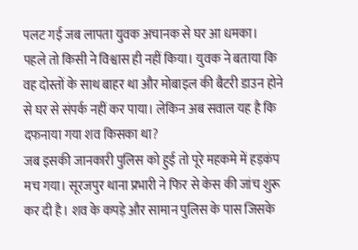पलट गई जब लापता युवक अचानक से घर आ धमका। पहले तो किसी ने विश्वास ही नहीं किया। युवक ने बताया कि वह दोस्तों के साथ बाहर था और मोबाइल की बैटरी डाउन होने से घर से संपर्क नहीं कर पाया। लेकिन अब सवाल यह है कि दफनाया गया शव किसका था?
जब इसकी जानकारी पुलिस को हुई तो पूरे महकमे में हड़कंप मच गया। सूरजपुर थाना प्रभारी ने फिर से केस की जांच शुरू कर दी है। शव के कपड़े और सामान पुलिस के पास जिसके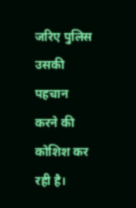जरिए पुलिस उसकी पहचान करने की कोशिश कर रही है।